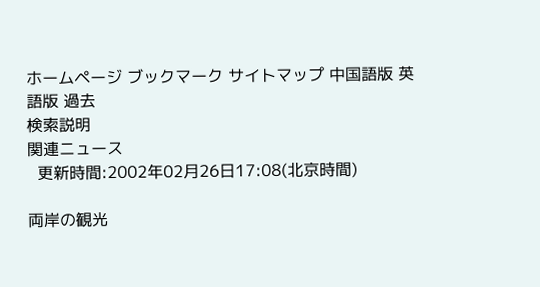ホームページ ブックマーク サイトマップ 中国語版 英語版 過去
検索説明
関連ニュース
  更新時間:2002年02月26日17:08(北京時間)

両岸の観光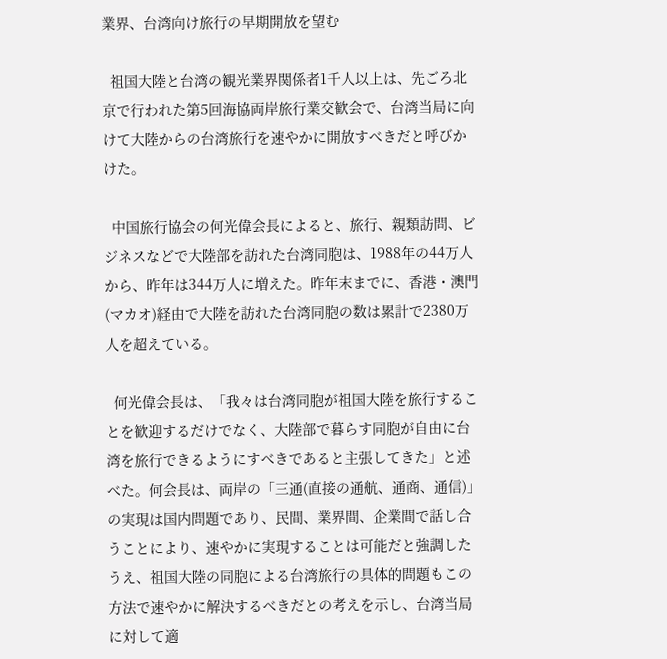業界、台湾向け旅行の早期開放を望む

  祖国大陸と台湾の観光業界関係者1千人以上は、先ごろ北京で行われた第5回海協両岸旅行業交歓会で、台湾当局に向けて大陸からの台湾旅行を速やかに開放すべきだと呼びかけた。

  中国旅行協会の何光偉会長によると、旅行、親類訪問、ビジネスなどで大陸部を訪れた台湾同胞は、1988年の44万人から、昨年は344万人に増えた。昨年末までに、香港・澳門(マカオ)経由で大陸を訪れた台湾同胞の数は累計で2380万人を超えている。

  何光偉会長は、「我々は台湾同胞が祖国大陸を旅行することを歓迎するだけでなく、大陸部で暮らす同胞が自由に台湾を旅行できるようにすべきであると主張してきた」と述べた。何会長は、両岸の「三通(直接の通航、通商、通信)」の実現は国内問題であり、民間、業界間、企業間で話し合うことにより、速やかに実現することは可能だと強調したうえ、祖国大陸の同胞による台湾旅行の具体的問題もこの方法で速やかに解決するべきだとの考えを示し、台湾当局に対して適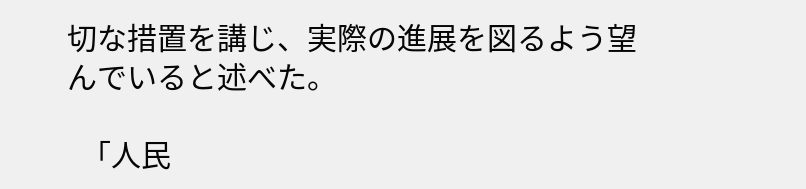切な措置を講じ、実際の進展を図るよう望んでいると述べた。

  「人民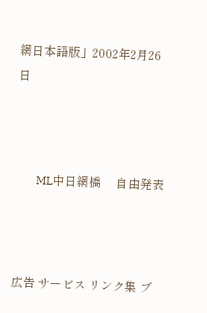網日本語版」2002年2月26日



       ML中日網橋     自由発表



広告 サービス リンク集 ブ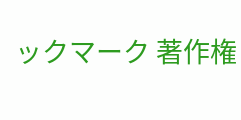ックマーク 著作権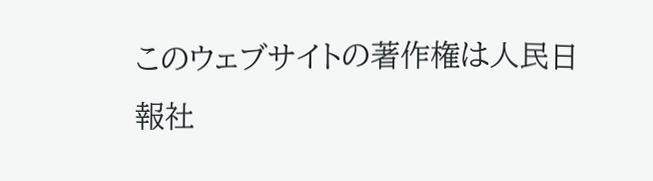このウェブサイトの著作権は人民日報社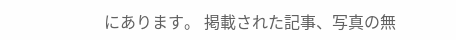にあります。 掲載された記事、写真の無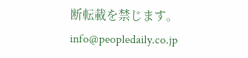断転載を禁じます。
info@peopledaily.co.jp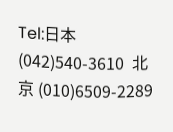Tel:日本 (042)540-3610  北京 (010)6509-2289